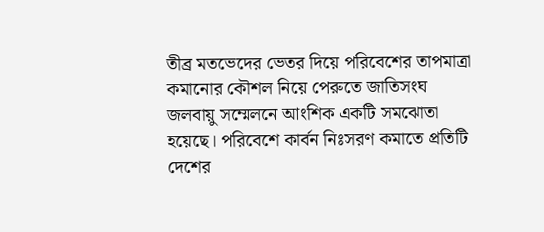তীব্র মতভেদের ভেতর দিয়ে পরিবেশের তাপমাত্রা কমানোর কৌশল নিয়ে পেরুতে জাতিসংঘ জলবায়ু সম্মেলনে আংশিক একটি সমঝোতা হয়েছে। পরিবেশে কার্বন নিঃসরণ কমাতে প্রতিটি দেশের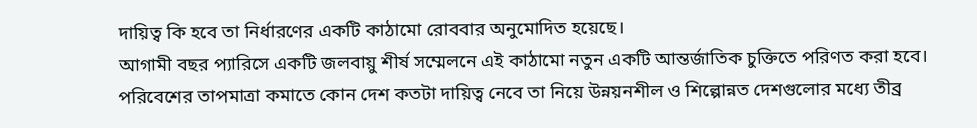দায়িত্ব কি হবে তা নির্ধারণের একটি কাঠামো রোববার অনুমোদিত হয়েছে।
আগামী বছর প্যারিসে একটি জলবায়ু শীর্ষ সম্মেলনে এই কাঠামো নতুন একটি আন্তর্জাতিক চুক্তিতে পরিণত করা হবে।
পরিবেশের তাপমাত্রা কমাতে কোন দেশ কতটা দায়িত্ব নেবে তা নিয়ে উন্নয়নশীল ও শিল্পোন্নত দেশগুলোর মধ্যে তীব্র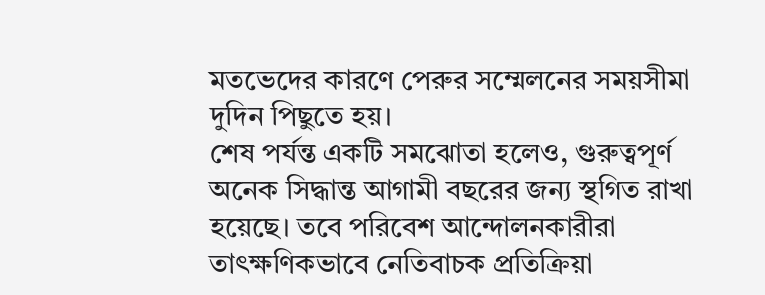মতভেদের কারণে পেরুর সম্মেলনের সময়সীমা দুদিন পিছুতে হয়।
শেষ পর্যন্ত একটি সমঝোতা হলেও, গুরুত্বপূর্ণ অনেক সিদ্ধান্ত আগামী বছরের জন্য স্থগিত রাখা হয়েছে। তবে পরিবেশ আন্দোলনকারীরা তাৎক্ষণিকভাবে নেতিবাচক প্রতিক্রিয়া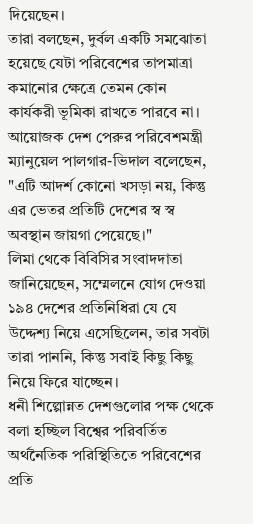দিয়েছেন।
তারা বলছেন, দুর্বল একটি সমঝোতা হয়েছে যেটা পরিবেশের তাপমাত্রা কমানোর ক্ষেত্রে তেমন কোন কার্যকরী ভূমিকা রাখতে পারবে না।
আয়োজক দেশ পেরুর পরিবেশমন্ত্রী ম্যানুয়েল পালগার-ভিদাল বলেছেন, "এটি আদর্শ কোনো খসড়া নয়, কিন্তু এর ভেতর প্রতিটি দেশের স্ব স্ব অবস্থান জায়গা পেয়েছে।"
লিমা থেকে বিবিসির সংবাদদাতা জানিয়েছেন, সম্মেলনে যোগ দেওয়া ১৯৪ দেশের প্রতিনিধিরা যে যে উদ্দেশ্য নিয়ে এসেছিলেন, তার সবটা তারা পাননি, কিন্তু সবাই কিছু কিছু নিয়ে ফিরে যাচ্ছেন।
ধনী শিল্পোন্নত দেশগুলোর পক্ষ থেকে বলা হচ্ছিল বিশ্বের পরিবর্তিত অর্থনৈতিক পরিস্থিতিতে পরিবেশের প্রতি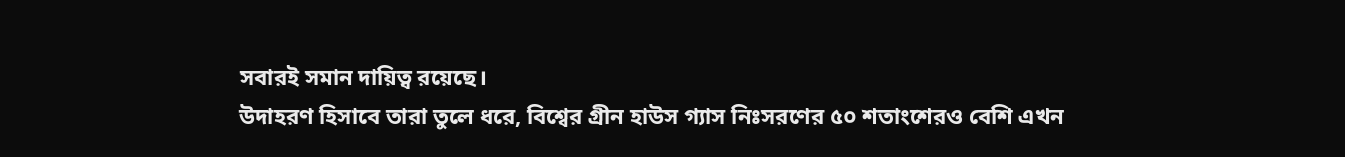সবারই সমান দায়িত্ব রয়েছে।
উদাহরণ হিসাবে তারা তুলে ধরে, বিশ্বের গ্রীন হাউস গ্যাস নিঃসরণের ৫০ শতাংশেরও বেশি এখন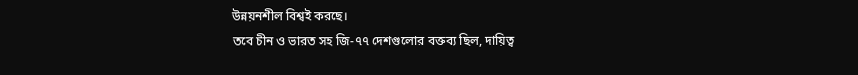উন্নয়নশীল বিশ্বই করছে।
তবে চীন ও ভারত সহ জি-৭৭ দেশগুলোর বক্তব্য ছিল, দায়িত্ব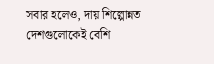সবার হলেও, দায় শিল্পোন্নত দেশগুলোকেই বেশি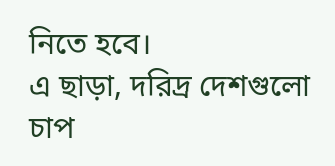নিতে হবে।
এ ছাড়া, দরিদ্র দেশগুলো চাপ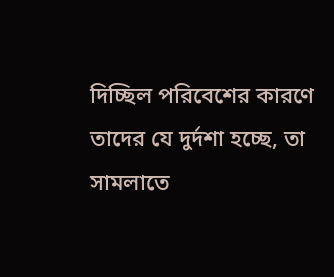দিচ্ছিল পরিবেশের কারণে তাদের যে দুর্দশা হচ্ছে, তা সামলাতে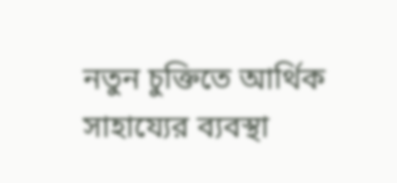নতুন চুক্তিতে আর্থিক সাহায্যের ব্যবস্থা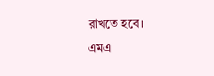রাখতে হবে।
এমএ